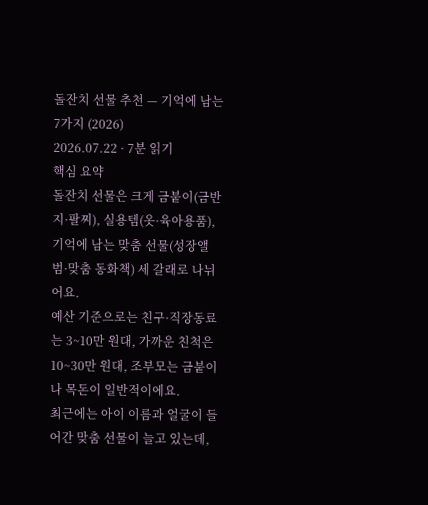돌잔치 선물 추천 — 기억에 남는 7가지 (2026)
2026.07.22 · 7분 읽기
핵심 요약
돌잔치 선물은 크게 금붙이(금반지·팔찌), 실용템(옷·육아용품), 기억에 남는 맞춤 선물(성장앨범·맞춤 동화책) 세 갈래로 나뉘어요.
예산 기준으로는 친구·직장동료는 3~10만 원대, 가까운 친척은 10~30만 원대, 조부모는 금붙이나 목돈이 일반적이에요.
최근에는 아이 이름과 얼굴이 들어간 맞춤 선물이 늘고 있는데,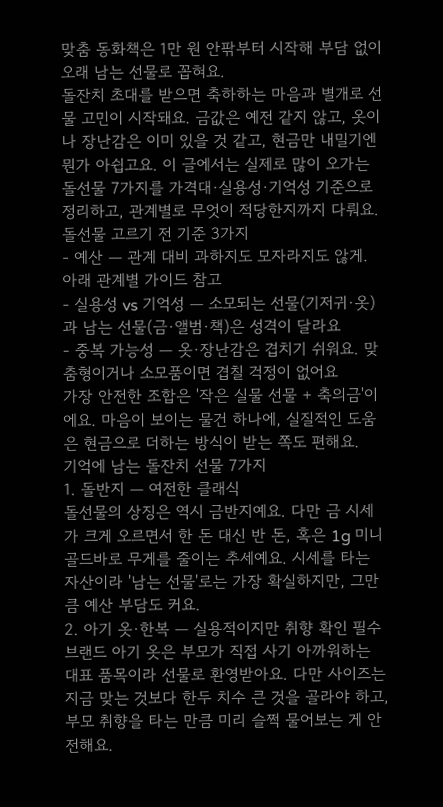맞춤 동화책은 1만 원 안팎부터 시작해 부담 없이 오래 남는 선물로 꼽혀요.
돌잔치 초대를 받으면 축하하는 마음과 별개로 선물 고민이 시작돼요. 금값은 예전 같지 않고, 옷이나 장난감은 이미 있을 것 같고, 현금만 내밀기엔 뭔가 아쉽고요. 이 글에서는 실제로 많이 오가는 돌선물 7가지를 가격대·실용성·기억성 기준으로 정리하고, 관계별로 무엇이 적당한지까지 다뤄요.
돌선물 고르기 전 기준 3가지
- 예산 — 관계 대비 과하지도 모자라지도 않게. 아래 관계별 가이드 참고
- 실용성 vs 기억성 — 소모되는 선물(기저귀·옷)과 남는 선물(금·앨범·책)은 성격이 달라요
- 중복 가능성 — 옷·장난감은 겹치기 쉬워요. 맞춤형이거나 소모품이면 겹칠 걱정이 없어요
가장 안전한 조합은 '작은 실물 선물 + 축의금'이에요. 마음이 보이는 물건 하나에, 실질적인 도움은 현금으로 더하는 방식이 받는 쪽도 편해요.
기억에 남는 돌잔치 선물 7가지
1. 돌반지 — 여전한 클래식
돌선물의 상징은 역시 금반지예요. 다만 금 시세가 크게 오르면서 한 돈 대신 반 돈, 혹은 1g 미니 골드바로 무게를 줄이는 추세예요. 시세를 타는 자산이라 '남는 선물'로는 가장 확실하지만, 그만큼 예산 부담도 커요.
2. 아기 옷·한복 — 실용적이지만 취향 확인 필수
브랜드 아기 옷은 부모가 직접 사기 아까워하는 대표 품목이라 선물로 환영받아요. 다만 사이즈는 지금 맞는 것보다 한두 치수 큰 것을 골라야 하고, 부모 취향을 타는 만큼 미리 슬쩍 물어보는 게 안전해요.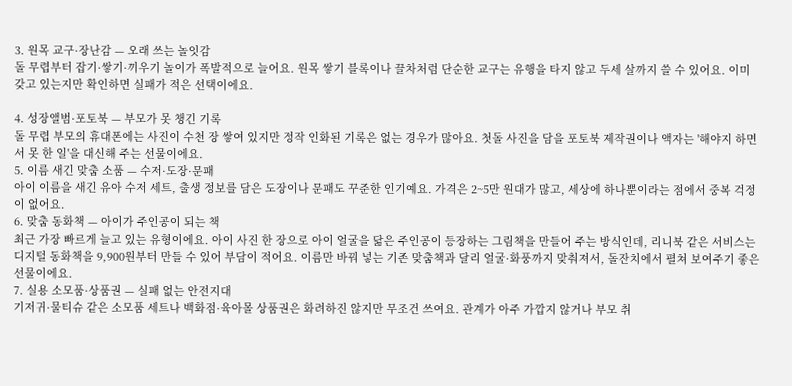3. 원목 교구·장난감 — 오래 쓰는 놀잇감
돌 무렵부터 잡기·쌓기·끼우기 놀이가 폭발적으로 늘어요. 원목 쌓기 블록이나 끌차처럼 단순한 교구는 유행을 타지 않고 두세 살까지 쓸 수 있어요. 이미 갖고 있는지만 확인하면 실패가 적은 선택이에요.

4. 성장앨범·포토북 — 부모가 못 챙긴 기록
돌 무렵 부모의 휴대폰에는 사진이 수천 장 쌓여 있지만 정작 인화된 기록은 없는 경우가 많아요. 첫돌 사진을 담을 포토북 제작권이나 액자는 '해야지 하면서 못 한 일'을 대신해 주는 선물이에요.
5. 이름 새긴 맞춤 소품 — 수저·도장·문패
아이 이름을 새긴 유아 수저 세트, 출생 정보를 담은 도장이나 문패도 꾸준한 인기예요. 가격은 2~5만 원대가 많고, 세상에 하나뿐이라는 점에서 중복 걱정이 없어요.
6. 맞춤 동화책 — 아이가 주인공이 되는 책
최근 가장 빠르게 늘고 있는 유형이에요. 아이 사진 한 장으로 아이 얼굴을 닮은 주인공이 등장하는 그림책을 만들어 주는 방식인데, 리니북 같은 서비스는 디지털 동화책을 9,900원부터 만들 수 있어 부담이 적어요. 이름만 바꿔 넣는 기존 맞춤책과 달리 얼굴·화풍까지 맞춰져서, 돌잔치에서 펼쳐 보여주기 좋은 선물이에요.
7. 실용 소모품·상품권 — 실패 없는 안전지대
기저귀·물티슈 같은 소모품 세트나 백화점·육아몰 상품권은 화려하진 않지만 무조건 쓰여요. 관계가 아주 가깝지 않거나 부모 취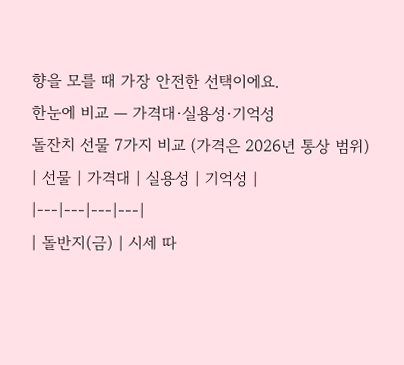향을 모를 때 가장 안전한 선택이에요.
한눈에 비교 — 가격대·실용성·기억성
돌잔치 선물 7가지 비교 (가격은 2026년 통상 범위)
| 선물 | 가격대 | 실용성 | 기억성 |
|---|---|---|---|
| 돌반지(금) | 시세 따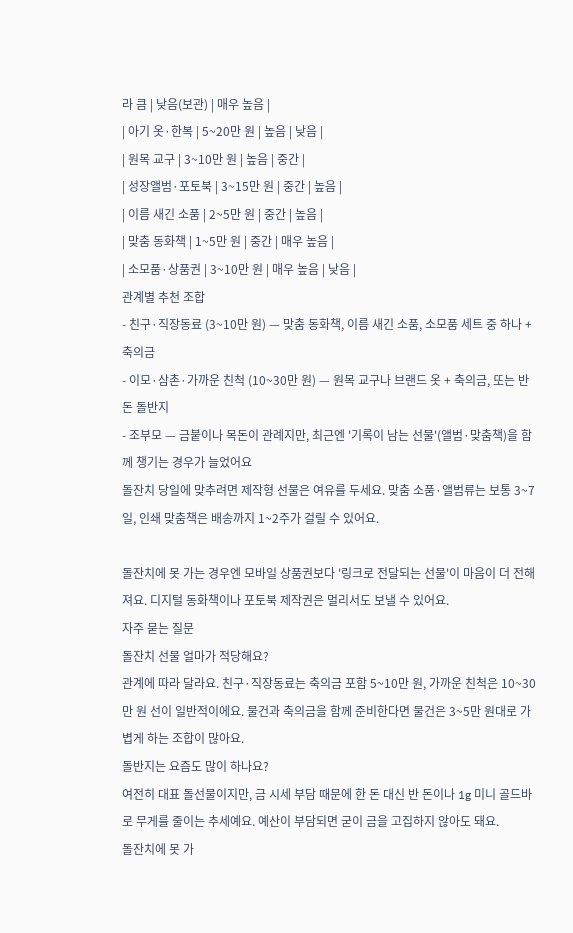라 큼 | 낮음(보관) | 매우 높음 |
| 아기 옷·한복 | 5~20만 원 | 높음 | 낮음 |
| 원목 교구 | 3~10만 원 | 높음 | 중간 |
| 성장앨범·포토북 | 3~15만 원 | 중간 | 높음 |
| 이름 새긴 소품 | 2~5만 원 | 중간 | 높음 |
| 맞춤 동화책 | 1~5만 원 | 중간 | 매우 높음 |
| 소모품·상품권 | 3~10만 원 | 매우 높음 | 낮음 |
관계별 추천 조합
- 친구·직장동료 (3~10만 원) — 맞춤 동화책, 이름 새긴 소품, 소모품 세트 중 하나 + 축의금
- 이모·삼촌·가까운 친척 (10~30만 원) — 원목 교구나 브랜드 옷 + 축의금, 또는 반 돈 돌반지
- 조부모 — 금붙이나 목돈이 관례지만, 최근엔 '기록이 남는 선물'(앨범·맞춤책)을 함께 챙기는 경우가 늘었어요
돌잔치 당일에 맞추려면 제작형 선물은 여유를 두세요. 맞춤 소품·앨범류는 보통 3~7일, 인쇄 맞춤책은 배송까지 1~2주가 걸릴 수 있어요.

돌잔치에 못 가는 경우엔 모바일 상품권보다 '링크로 전달되는 선물'이 마음이 더 전해져요. 디지털 동화책이나 포토북 제작권은 멀리서도 보낼 수 있어요.
자주 묻는 질문
돌잔치 선물 얼마가 적당해요?
관계에 따라 달라요. 친구·직장동료는 축의금 포함 5~10만 원, 가까운 친척은 10~30만 원 선이 일반적이에요. 물건과 축의금을 함께 준비한다면 물건은 3~5만 원대로 가볍게 하는 조합이 많아요.
돌반지는 요즘도 많이 하나요?
여전히 대표 돌선물이지만, 금 시세 부담 때문에 한 돈 대신 반 돈이나 1g 미니 골드바로 무게를 줄이는 추세예요. 예산이 부담되면 굳이 금을 고집하지 않아도 돼요.
돌잔치에 못 가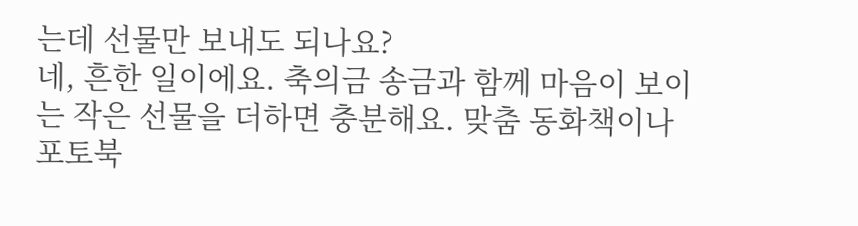는데 선물만 보내도 되나요?
네, 흔한 일이에요. 축의금 송금과 함께 마음이 보이는 작은 선물을 더하면 충분해요. 맞춤 동화책이나 포토북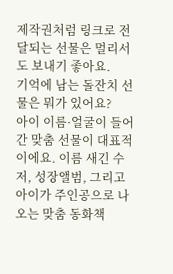제작권처럼 링크로 전달되는 선물은 멀리서도 보내기 좋아요.
기억에 남는 돌잔치 선물은 뭐가 있어요?
아이 이름·얼굴이 들어간 맞춤 선물이 대표적이에요. 이름 새긴 수저, 성장앨범, 그리고 아이가 주인공으로 나오는 맞춤 동화책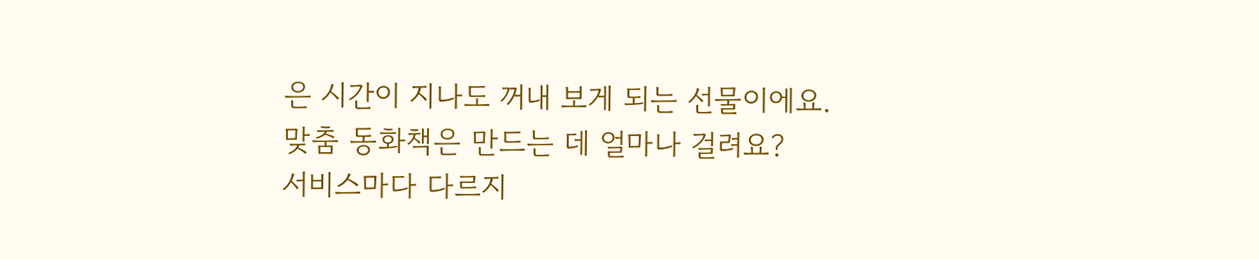은 시간이 지나도 꺼내 보게 되는 선물이에요.
맞춤 동화책은 만드는 데 얼마나 걸려요?
서비스마다 다르지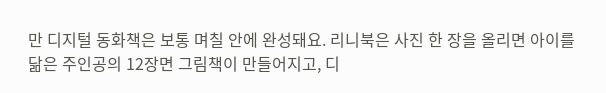만 디지털 동화책은 보통 며칠 안에 완성돼요. 리니북은 사진 한 장을 올리면 아이를 닮은 주인공의 12장면 그림책이 만들어지고, 디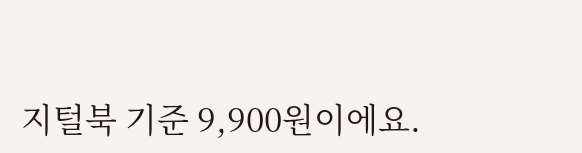지털북 기준 9,900원이에요.